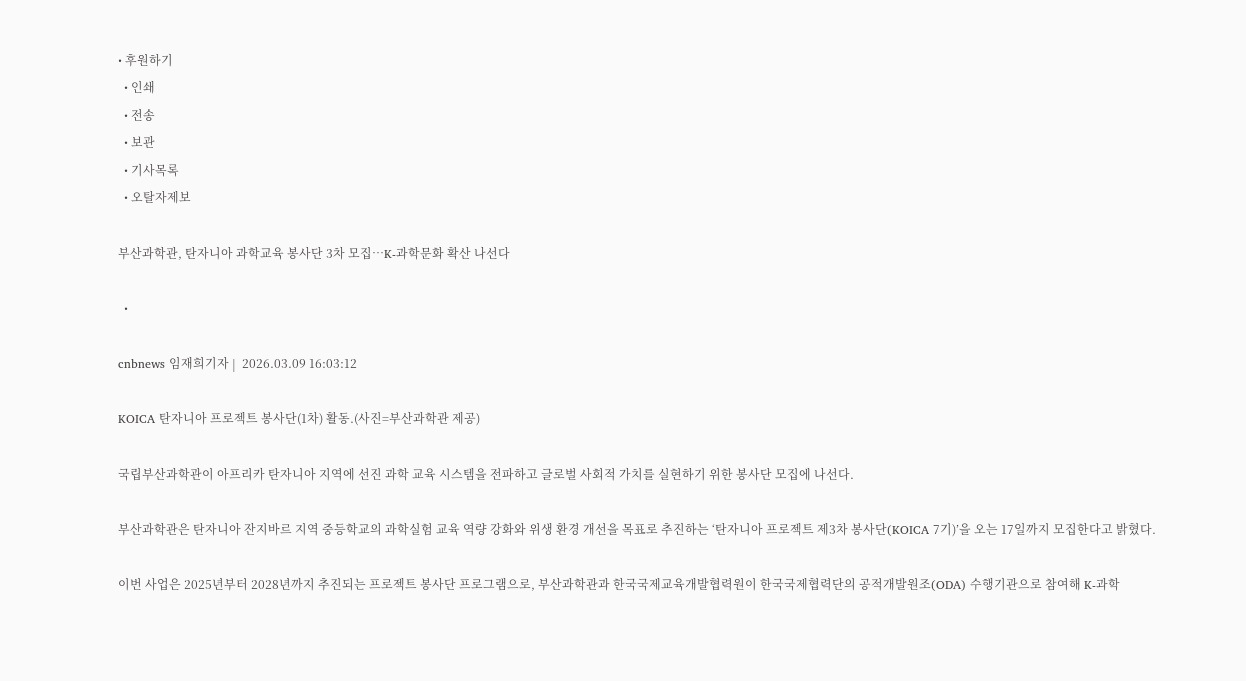• 후원하기
  • 인쇄
  • 전송
  • 보관
  • 기사목록
  • 오탈자제보

부산과학관, 탄자니아 과학교육 봉사단 3차 모집…K-과학문화 확산 나선다

  •

cnbnews 임재희기자 |  2026.03.09 16:03:12

KOICA 탄자니아 프로젝트 봉사단(1차) 활동.(사진=부산과학관 제공)

국립부산과학관이 아프리카 탄자니아 지역에 선진 과학 교육 시스템을 전파하고 글로벌 사회적 가치를 실현하기 위한 봉사단 모집에 나선다.

부산과학관은 탄자니아 잔지바르 지역 중등학교의 과학실험 교육 역량 강화와 위생 환경 개선을 목표로 추진하는 ‘탄자니아 프로젝트 제3차 봉사단(KOICA 7기)’을 오는 17일까지 모집한다고 밝혔다.

이번 사업은 2025년부터 2028년까지 추진되는 프로젝트 봉사단 프로그램으로, 부산과학관과 한국국제교육개발협력원이 한국국제협력단의 공적개발원조(ODA) 수행기관으로 참여해 K-과학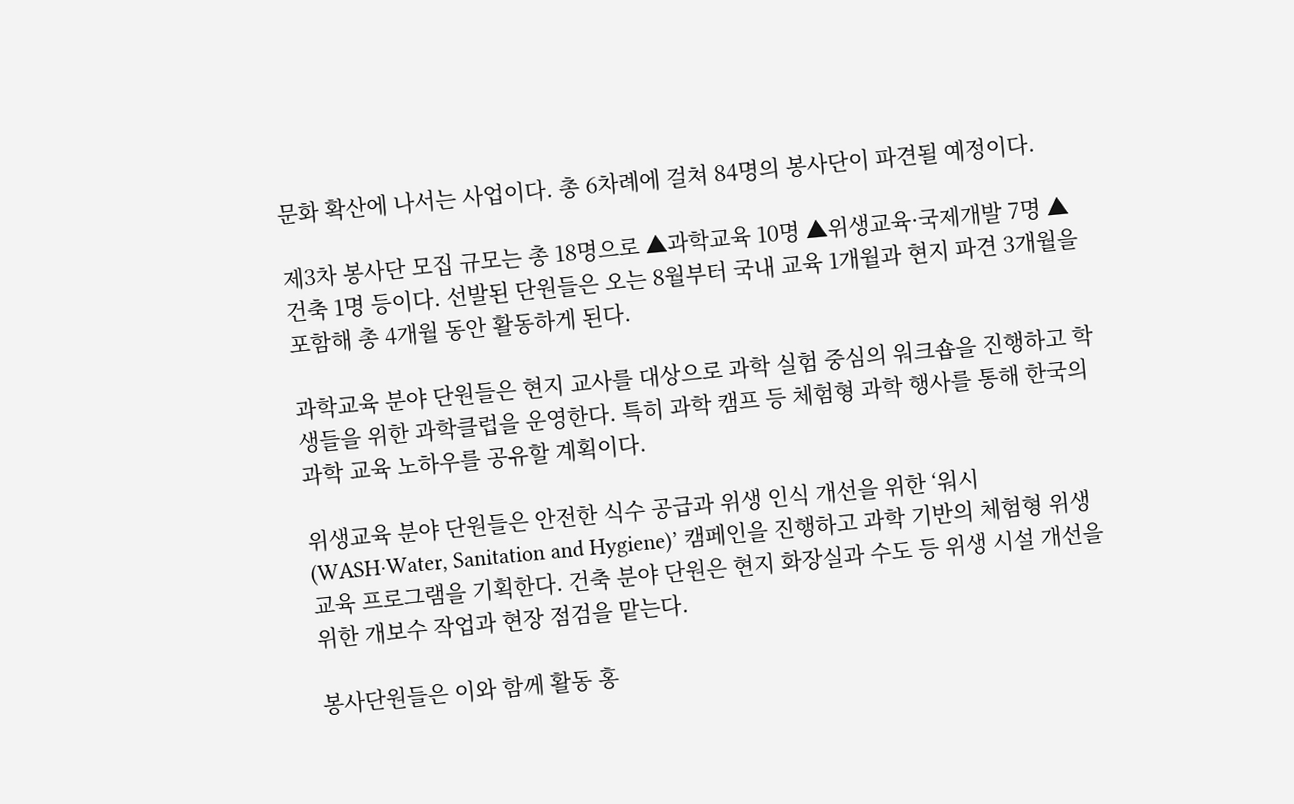문화 확산에 나서는 사업이다. 총 6차례에 걸쳐 84명의 봉사단이 파견될 예정이다.

제3차 봉사단 모집 규모는 총 18명으로 ▲과학교육 10명 ▲위생교육·국제개발 7명 ▲건축 1명 등이다. 선발된 단원들은 오는 8월부터 국내 교육 1개월과 현지 파견 3개월을 포함해 총 4개월 동안 활동하게 된다.

과학교육 분야 단원들은 현지 교사를 대상으로 과학 실험 중심의 워크숍을 진행하고 학생들을 위한 과학클럽을 운영한다. 특히 과학 캠프 등 체험형 과학 행사를 통해 한국의 과학 교육 노하우를 공유할 계획이다.

위생교육 분야 단원들은 안전한 식수 공급과 위생 인식 개선을 위한 ‘워시(WASH·Water, Sanitation and Hygiene)’ 캠페인을 진행하고 과학 기반의 체험형 위생 교육 프로그램을 기획한다. 건축 분야 단원은 현지 화장실과 수도 등 위생 시설 개선을 위한 개보수 작업과 현장 점검을 맡는다.

봉사단원들은 이와 함께 활동 홍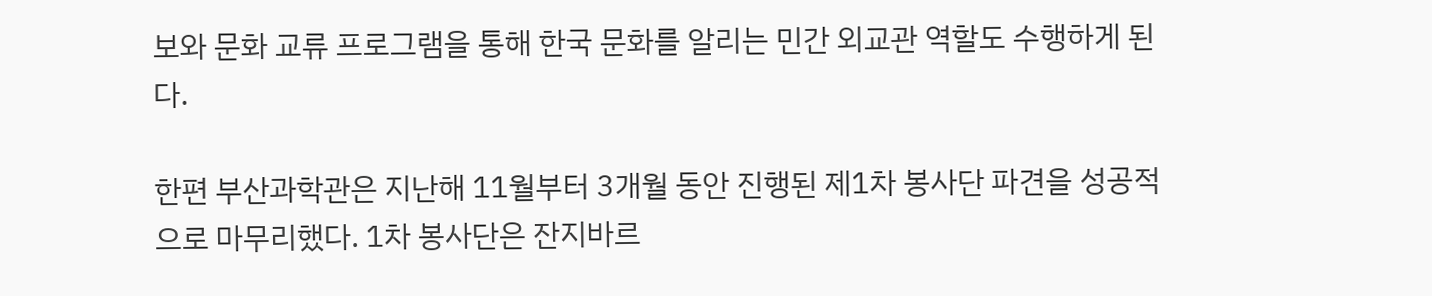보와 문화 교류 프로그램을 통해 한국 문화를 알리는 민간 외교관 역할도 수행하게 된다.

한편 부산과학관은 지난해 11월부터 3개월 동안 진행된 제1차 봉사단 파견을 성공적으로 마무리했다. 1차 봉사단은 잔지바르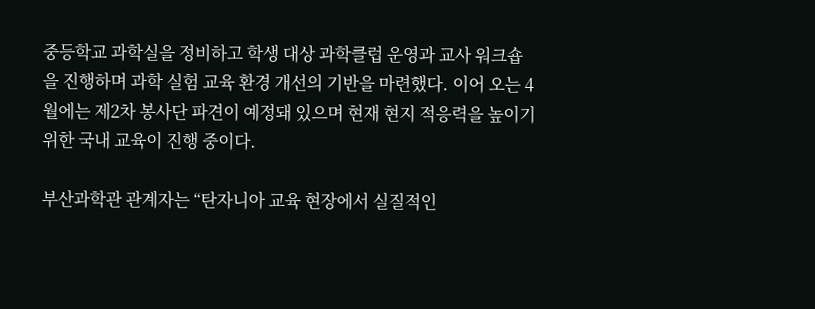중등학교 과학실을 정비하고 학생 대상 과학클럽 운영과 교사 워크숍을 진행하며 과학 실험 교육 환경 개선의 기반을 마련했다. 이어 오는 4월에는 제2차 봉사단 파견이 예정돼 있으며 현재 현지 적응력을 높이기 위한 국내 교육이 진행 중이다.

부산과학관 관계자는 “탄자니아 교육 현장에서 실질적인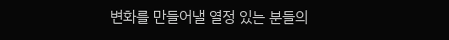변화를 만들어낼 열정 있는 분들의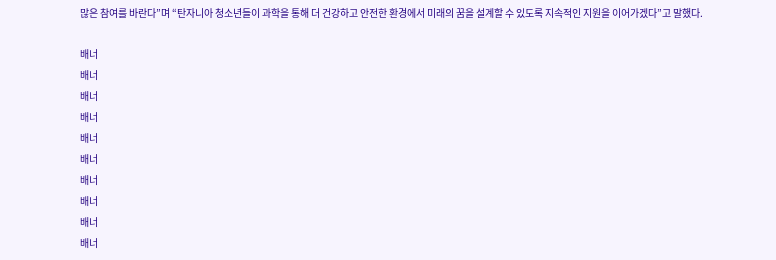많은 참여를 바란다”며 “탄자니아 청소년들이 과학을 통해 더 건강하고 안전한 환경에서 미래의 꿈을 설계할 수 있도록 지속적인 지원을 이어가겠다”고 말했다.

배너
배너
배너
배너
배너
배너
배너
배너
배너
배너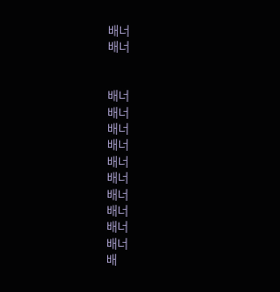배너
배너


배너
배너
배너
배너
배너
배너
배너
배너
배너
배너
배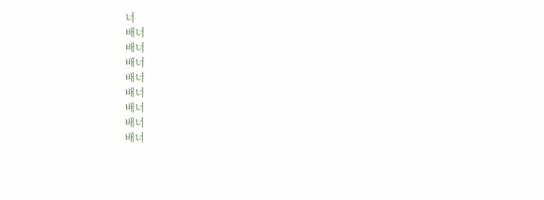너
배너
배너
배너
배너
배너
배너
배너
배너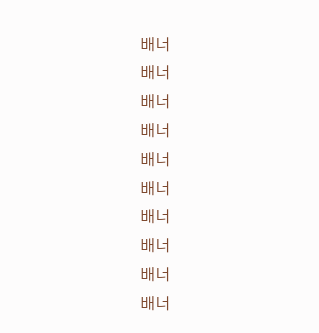배너
배너
배너
배너
배너
배너
배너
배너
배너
배너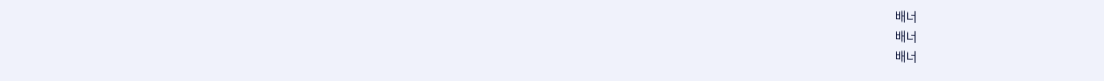배너
배너
배너